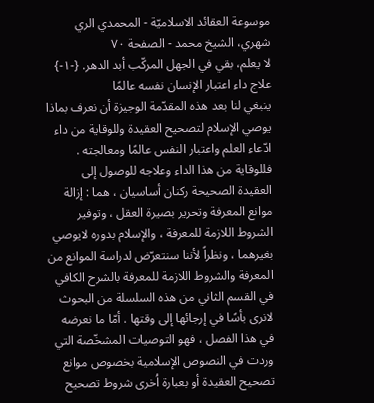موسوعة العقائد الاسلاميّة - المحمدي الري شهري، الشيخ محمد - الصفحة ٧٠
لا يعلم، بقي في الجهل المركّب أبد الدهر. {-١-}
علاج داء اعتبار الإنسان نفسه عالمًا
ينبغي لنا بعد هذه المقدّمة الوجيزة أن نعرف بماذا يوصي الإسلام لتصحيح العقيدة وللوقاية من داء ادّعاء العلم واعتبار النفس عالمًا ومعالجته . فللوقاية من هذا الداء وعلاجه للوصول إلى العقيدة الصحيحة ركنان أساسيان ، هما : إزالة موانع المعرفة وتحرير بصيرة العقل ، وتوفير الشروط اللازمة للمعرفة ، والإسلام بدوره لايوصي بغيرهما ، ونظراً لأننا سنتعرّض لدراسة الموانع من المعرفة والشروط اللازمة للمعرفة بالشرح الكافي في القسم الثاني من هذه السلسلة من البحوث لانرى بأسًا في إرجائها إلى وقتها . أمّا ما نعرضه في هذا الفصل ، فهو التوصيات المشخّصة التي وردت في النصوص الإسلامية بخصوص موانع تصحيح العقيدة أو بعبارة اُخرى شروط تصحيح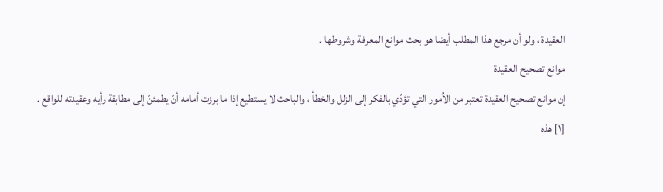العقيدة ، ولو أن مرجع هذا المطلب أيضا هو بحث موانع المعرفة وشروطها .
موانع تصحيح العقيدة
إن موانع تصحيح العقيدة تعتبر من الاُمور التي تؤدّي بالفكر إلى الزلل والخطأ ، والباحث لا يستطيع إذا ما برزت أمامه أنّ يطمئنّ إلى مطابقة رأيه وعقيدته للواقع .
[١] هذه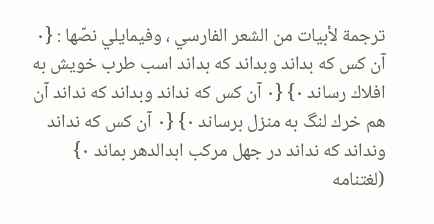ترجمة لأبيات من الشعر الفارسي ، وفيمايلي نصّها : {٠ آن كس كه بداند وبداند كه بداند اسب طرب خويش به افلاك رساند ٠} {٠ آن كس كه نداند وبداند كه نداند آن هم خرك لنگ به منزل برساند ٠} {٠ آن كس كه نداند ونداند كه نداند در جهل مركب ابدالدهر بماند ٠} (لغتنامه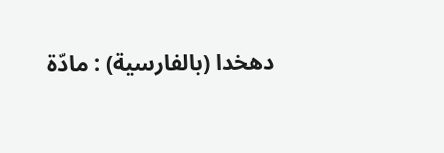دهخدا (بالفارسية) : مادّة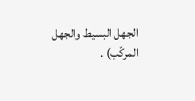الجهل البسيط والجهل المركّب) .